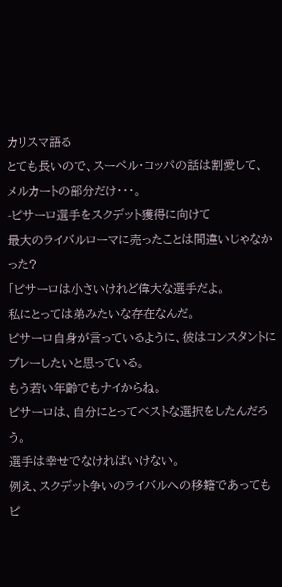カリスマ語る
とても長いので、スーペル・コッパの話は割愛して、
メルカートの部分だけ・・・。
-ピサーロ選手をスクデット獲得に向けて
最大のライバルローマに売ったことは間違いじゃなかった?
「ピサーロは小さいけれど偉大な選手だよ。
私にとっては弟みたいな存在なんだ。
ピサーロ自身が言っているように、彼はコンスタントに
プレーしたいと思っている。
もう若い年齢でもナイからね。
ピサーロは、自分にとってベストな選択をしたんだろう。
選手は幸せでなければいけない。
例え、スクデット争いのライバルへの移籍であっても
ピ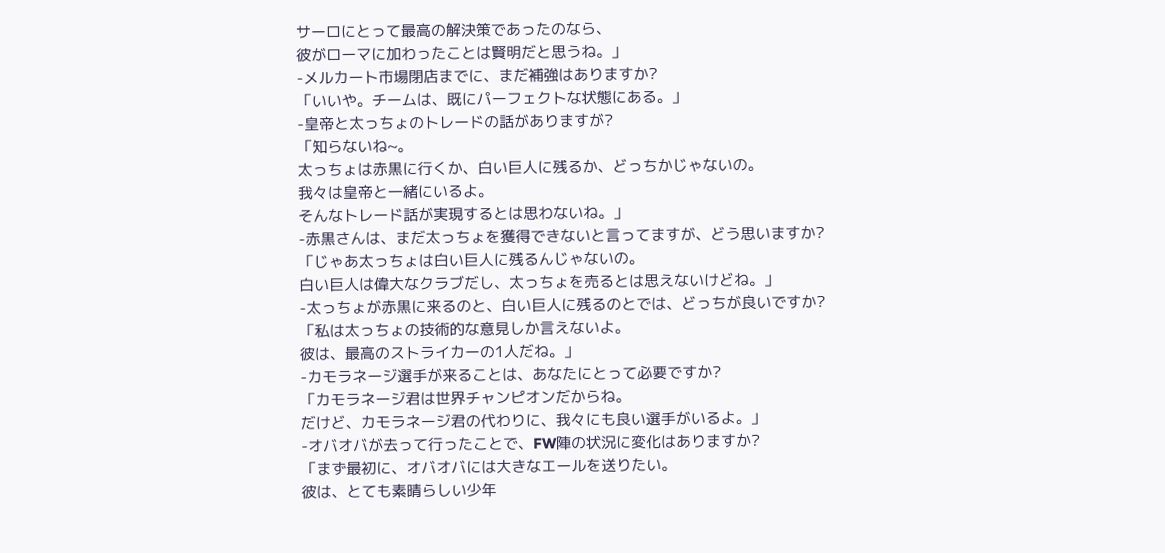サーロにとって最高の解決策であったのなら、
彼がローマに加わったことは賢明だと思うね。」
-メルカート市場閉店までに、まだ補強はありますか?
「いいや。チームは、既にパーフェクトな状態にある。」
-皇帝と太っちょのトレードの話がありますが?
「知らないね~。
太っちょは赤黒に行くか、白い巨人に残るか、どっちかじゃないの。
我々は皇帝と一緒にいるよ。
そんなトレード話が実現するとは思わないね。」
-赤黒さんは、まだ太っちょを獲得できないと言ってますが、どう思いますか?
「じゃあ太っちょは白い巨人に残るんじゃないの。
白い巨人は偉大なクラブだし、太っちょを売るとは思えないけどね。」
-太っちょが赤黒に来るのと、白い巨人に残るのとでは、どっちが良いですか?
「私は太っちょの技術的な意見しか言えないよ。
彼は、最高のストライカーの1人だね。」
-カモラネージ選手が来ることは、あなたにとって必要ですか?
「カモラネージ君は世界チャンピオンだからね。
だけど、カモラネージ君の代わりに、我々にも良い選手がいるよ。」
-オバオバが去って行ったことで、FW陣の状況に変化はありますか?
「まず最初に、オバオバには大きなエールを送りたい。
彼は、とても素晴らしい少年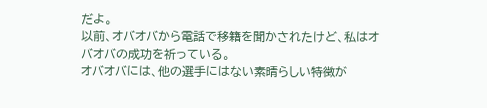だよ。
以前、オバオバから電話で移籍を聞かされたけど、私はオバオバの成功を祈っている。
オバオバには、他の選手にはない素晴らしい特徴が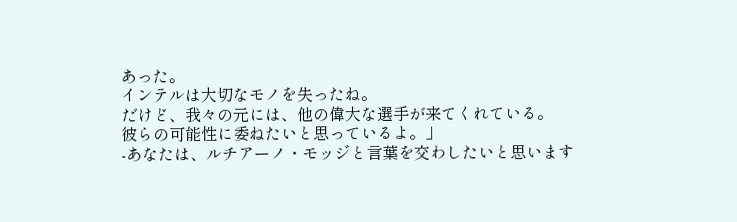あった。
インテルは大切なモノを失ったね。
だけど、我々の元には、他の偉大な選手が来てくれている。
彼らの可能性に委ねたいと思っているよ。」
-あなたは、ルチアーノ・モッジと言葉を交わしたいと思います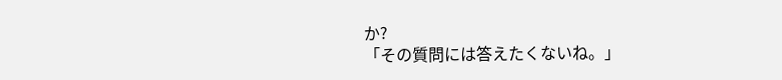か?
「その質問には答えたくないね。」